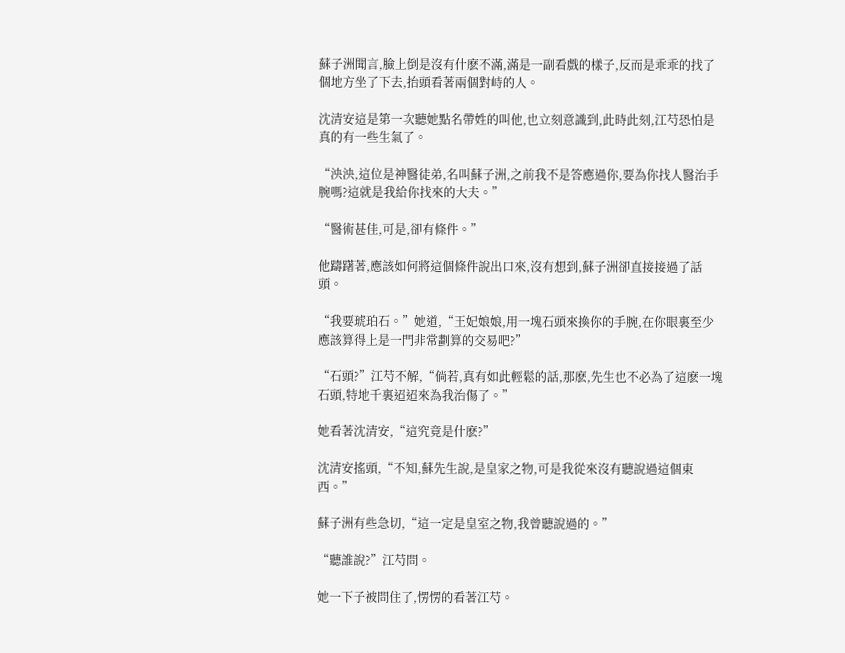蘇子洲聞言,臉上倒是沒有什麽不滿,滿是一副看戲的樣子,反而是乖乖的找了個地方坐了下去,抬頭看著兩個對峙的人。

沈清安這是第一次聽她點名帶姓的叫他,也立刻意識到,此時此刻,江芍恐怕是真的有一些生氣了。

“泱泱,這位是神醫徒弟,名叫蘇子洲,之前我不是答應過你,要為你找人醫治手腕嗎?這就是我給你找來的大夫。”

“醫術甚佳,可是,卻有條件。”

他躊躇著,應該如何將這個條件說出口來,沒有想到,蘇子洲卻直接接過了話頭。

“我要琥珀石。”她道,“王妃娘娘,用一塊石頭來換你的手腕,在你眼裏至少應該算得上是一門非常劃算的交易吧?”

“石頭?”江芍不解,“倘若,真有如此輕鬆的話,那麽,先生也不必為了這麽一塊石頭,特地千裏迢迢來為我治傷了。”

她看著沈清安,“這究竟是什麽?”

沈清安搖頭,“不知,蘇先生說,是皇家之物,可是我從來沒有聽說過這個東西。”

蘇子洲有些急切,“這一定是皇室之物,我曾聽說過的。”

“聽誰說?”江芍問。

她一下子被問住了,愣愣的看著江芍。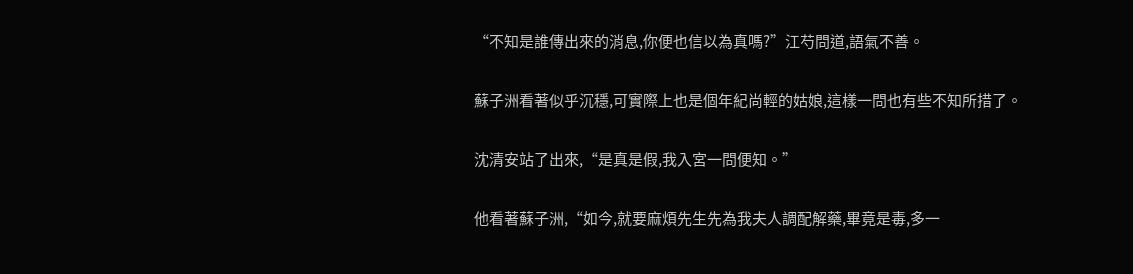“不知是誰傳出來的消息,你便也信以為真嗎?”江芍問道,語氣不善。

蘇子洲看著似乎沉穩,可實際上也是個年紀尚輕的姑娘,這樣一問也有些不知所措了。

沈清安站了出來,“是真是假,我入宮一問便知。”

他看著蘇子洲,“如今,就要麻煩先生先為我夫人調配解藥,畢竟是毒,多一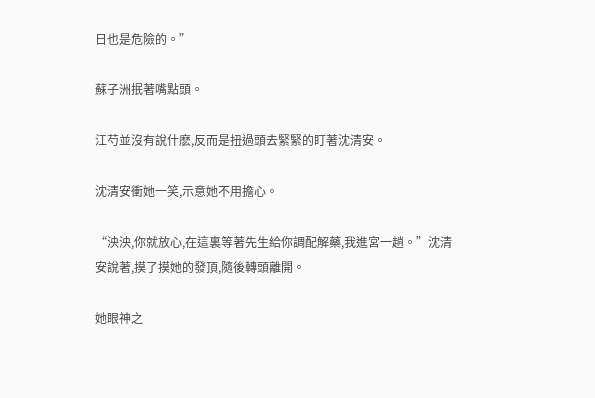日也是危險的。”

蘇子洲抿著嘴點頭。

江芍並沒有說什麽,反而是扭過頭去緊緊的盯著沈清安。

沈清安衝她一笑,示意她不用擔心。

“泱泱,你就放心,在這裏等著先生給你調配解藥,我進宮一趟。”沈清安說著,摸了摸她的發頂,隨後轉頭離開。

她眼神之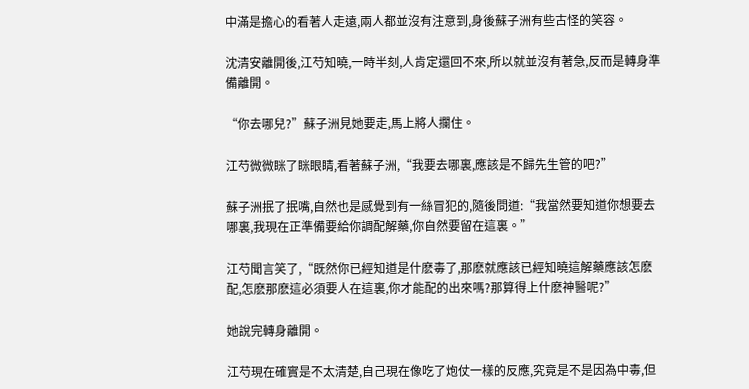中滿是擔心的看著人走遠,兩人都並沒有注意到,身後蘇子洲有些古怪的笑容。

沈清安離開後,江芍知曉,一時半刻,人肯定還回不來,所以就並沒有著急,反而是轉身準備離開。

“你去哪兒?”蘇子洲見她要走,馬上將人攔住。

江芍微微眯了眯眼睛,看著蘇子洲,“我要去哪裏,應該是不歸先生管的吧?”

蘇子洲抿了抿嘴,自然也是感覺到有一絲冒犯的,隨後問道:“我當然要知道你想要去哪裏,我現在正準備要給你調配解藥,你自然要留在這裏。”

江芍聞言笑了,“既然你已經知道是什麽毒了,那麽就應該已經知曉這解藥應該怎麽配,怎麽那麽這必須要人在這裏,你才能配的出來嗎?那算得上什麽神醫呢?”

她說完轉身離開。

江芍現在確實是不太清楚,自己現在像吃了炮仗一樣的反應,究竟是不是因為中毒,但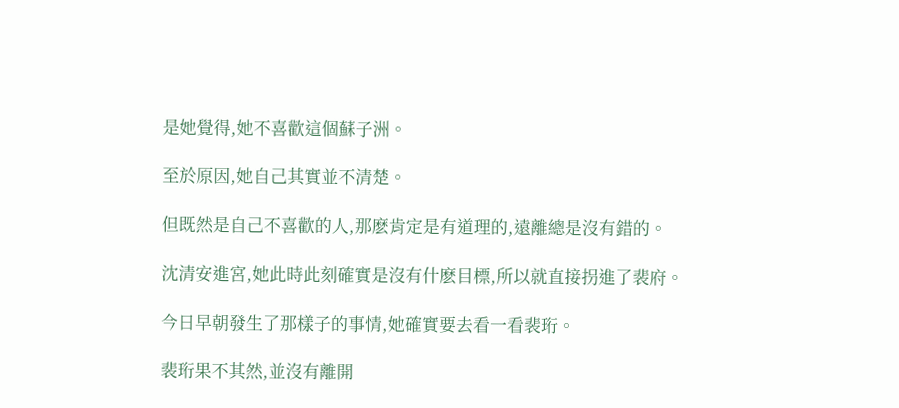是她覺得,她不喜歡這個蘇子洲。

至於原因,她自己其實並不清楚。

但既然是自己不喜歡的人,那麽肯定是有道理的,遠離總是沒有錯的。

沈清安進宮,她此時此刻確實是沒有什麽目標,所以就直接拐進了裴府。

今日早朝發生了那樣子的事情,她確實要去看一看裴珩。

裴珩果不其然,並沒有離開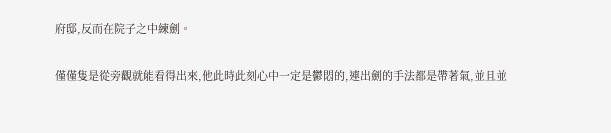府邸,反而在院子之中練劍。

僅僅隻是從旁觀就能看得出來,他此時此刻心中一定是鬱悶的,連出劍的手法都是帶著氣,並且並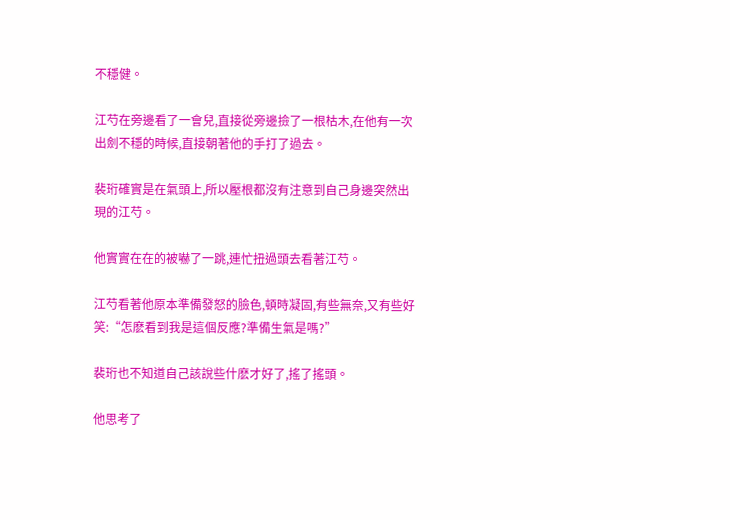不穩健。

江芍在旁邊看了一會兒,直接從旁邊撿了一根枯木,在他有一次出劍不穩的時候,直接朝著他的手打了過去。

裴珩確實是在氣頭上,所以壓根都沒有注意到自己身邊突然出現的江芍。

他實實在在的被嚇了一跳,連忙扭過頭去看著江芍。

江芍看著他原本準備發怒的臉色,頓時凝固,有些無奈,又有些好笑:“怎麽看到我是這個反應?準備生氣是嗎?”

裴珩也不知道自己該說些什麽才好了,搖了搖頭。

他思考了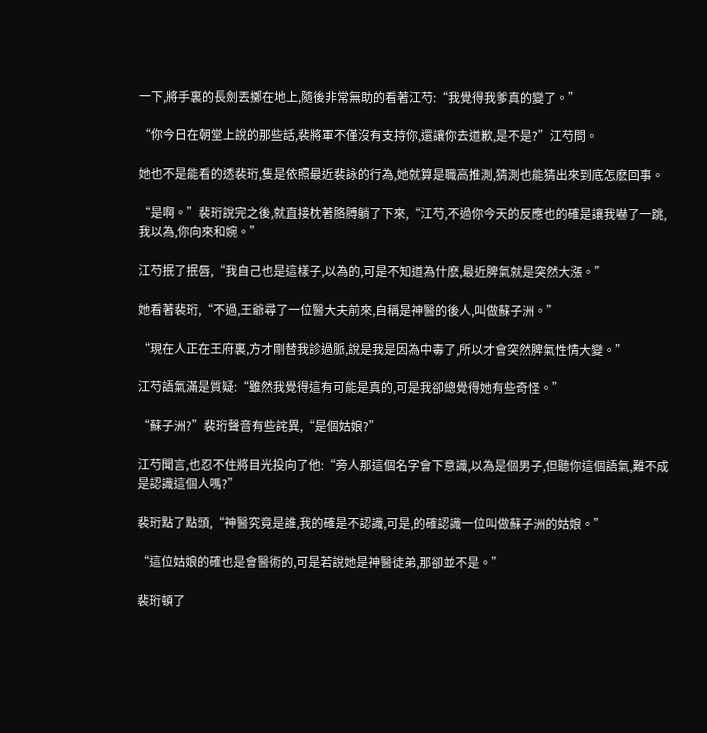一下,將手裏的長劍丟擲在地上,隨後非常無助的看著江芍:“我覺得我爹真的變了。”

“你今日在朝堂上說的那些話,裴將軍不僅沒有支持你,還讓你去道歉,是不是?”江芍問。

她也不是能看的透裴珩,隻是依照最近裴詠的行為,她就算是職高推測,猜測也能猜出來到底怎麽回事。

“是啊。”裴珩說完之後,就直接枕著胳膊躺了下來,“江芍,不過你今天的反應也的確是讓我嚇了一跳,我以為,你向來和婉。”

江芍抿了抿唇,“我自己也是這樣子,以為的,可是不知道為什麽,最近脾氣就是突然大漲。”

她看著裴珩,“不過,王爺尋了一位醫大夫前來,自稱是神醫的後人,叫做蘇子洲。”

“現在人正在王府裏,方才剛替我診過脈,說是我是因為中毒了,所以才會突然脾氣性情大變。”

江芍語氣滿是質疑:“雖然我覺得這有可能是真的,可是我卻總覺得她有些奇怪。”

“蘇子洲?”裴珩聲音有些詫異,“是個姑娘?”

江芍聞言,也忍不住將目光投向了他:“旁人那這個名字會下意識,以為是個男子,但聽你這個語氣,難不成是認識這個人嗎?”

裴珩點了點頭,“神醫究竟是誰,我的確是不認識,可是,的確認識一位叫做蘇子洲的姑娘。”

“這位姑娘的確也是會醫術的,可是若說她是神醫徒弟,那卻並不是。”

裴珩頓了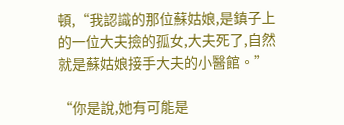頓,“我認識的那位蘇姑娘,是鎮子上的一位大夫撿的孤女,大夫死了,自然就是蘇姑娘接手大夫的小醫館。”

“你是說,她有可能是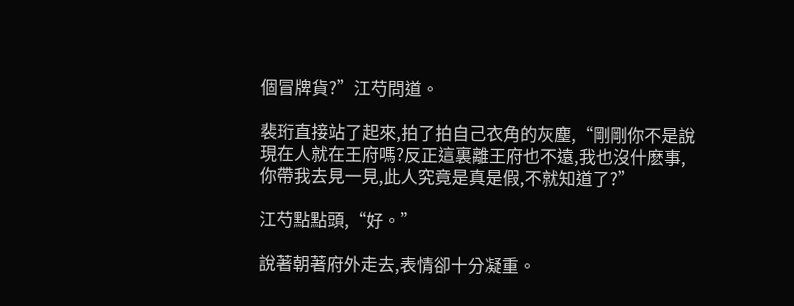個冒牌貨?”江芍問道。

裴珩直接站了起來,拍了拍自己衣角的灰塵,“剛剛你不是說現在人就在王府嗎?反正這裏離王府也不遠,我也沒什麽事,你帶我去見一見,此人究竟是真是假,不就知道了?”

江芍點點頭,“好。”

說著朝著府外走去,表情卻十分凝重。